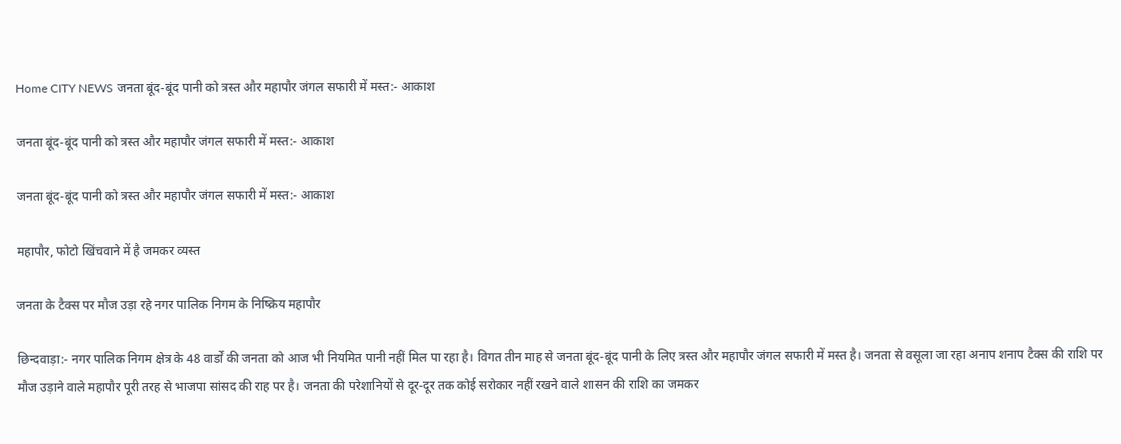Home CITY NEWS जनता बूंद-बूंद पानी को त्रस्त और महापौर जंगल सफारी में मस्त:- आकाश

जनता बूंद-बूंद पानी को त्रस्त और महापौर जंगल सफारी में मस्त:- आकाश

जनता बूंद-बूंद पानी को त्रस्त और महापौर जंगल सफारी में मस्त:- आकाश

महापौर, फोटो खिंचवाने में है जमकर व्यस्त

जनता के टैक्स पर मौज उड़ा रहे नगर पालिक निगम के निष्क्रिय महापौर

छिन्दवाड़ा:- नगर पालिक निगम क्षेत्र के 48 वार्डों की जनता को आज भी नियमित पानी नहीं मिल पा रहा है। विगत तीन माह से जनता बूंद-बूंद पानी के लिए त्रस्त और महापौर जंगल सफारी में मस्त है। जनता से वसूला जा रहा अनाप शनाप टैक्स की राशि पर मौज उड़ाने वाले महापौर पूरी तरह से भाजपा सांसद की राह पर है। जनता की परेशानियों से दूर-दूर तक कोई सरोकार नहीं रखने वाले शासन की राशि का जमकर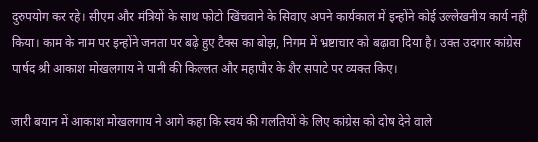दुरुपयोग कर रहे। सीएम और मंत्रियों के साथ फोटो खिंचवाने के सिवाए अपने कार्यकाल में इन्होंने कोई उल्लेखनीय कार्य नहीं किया। काम के नाम पर इन्होंने जनता पर बढ़े हुए टैक्स का बोझ, निगम में भ्रष्टाचार को बढ़ावा दिया है। उक्त उदगार कांग्रेस पार्षद श्री आकाश मोखलगाय ने पानी की किल्लत और महापौर के शैर सपाटे पर व्यक्त किए।

जारी बयान में आकाश मोखलगाय ने आगे कहा कि स्वयं की गलतियों के लिए कांग्रेस को दोष देने वाले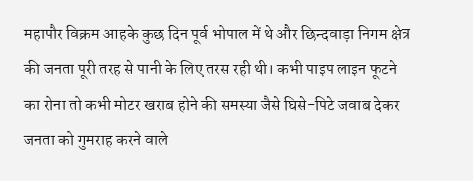महापौर विक्रम आहके कुछ दिन पूर्व भोपाल में थे और छिन्दवाड़ा निगम क्षेत्र की जनता पूरी तरह से पानी के लिए तरस रही थी। कभी पाइप लाइन फूटने का रोना तो कभी मोटर खराब होने की समस्या जैसे घिसे-पिटे जवाब देकर जनता को गुमराह करने वाले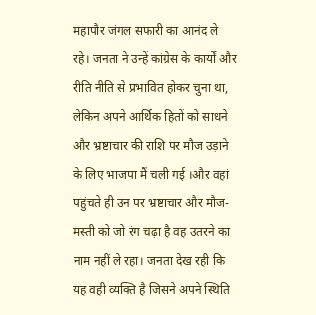महापौर जंगल सफारी का आनंद ले रहे। जनता ने उन्हें कांग्रेस के कार्यों और रीति नीति से प्रभावित होकर चुना था, लेकिन अपने आर्थिक हितों को साधने और भ्रष्टाचार की राशि पर मौज उड़ाने के लिए भाजपा मैं चली गई ।और वहां पहुंचते ही उन पर भ्रष्टाचार और मौज-मस्ती को जो रंग चढ़ा है वह उतरने का नाम नहीं ले रहा। जनता देख रही कि यह वही व्यक्ति है जिसने अपने स्थिति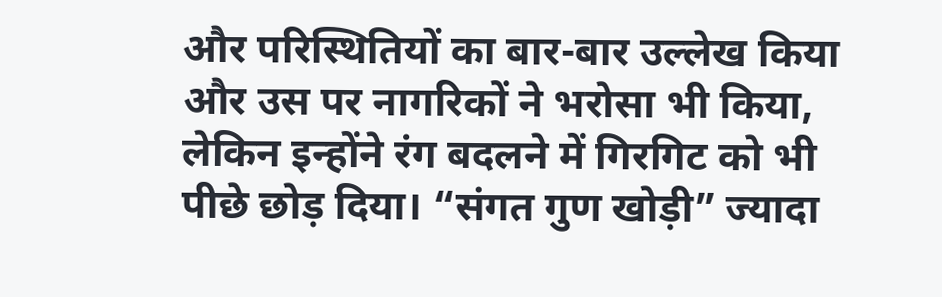और परिस्थितियों का बार-बार उल्लेख किया और उस पर नागरिकों ने भरोसा भी किया, लेकिन इन्होंने रंग बदलने में गिरगिट को भी पीछे छोड़ दिया। “संगत गुण खोड़ी” ज्यादा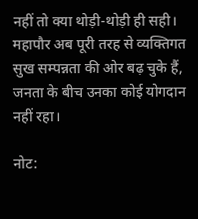नहीं तो क्या थोड़ी-थोड़ी ही सही। महापौर अब पूरी तरह से व्यक्तिगत सुख सम्पन्नता की ओर बढ़ चुके हैं, जनता के बीच उनका कोई योगदान नहीं रहा।

नोट: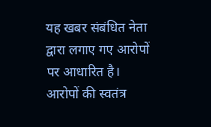यह खबर संबंधित नेता द्वारा लगाए गए आरोपों पर आधारित है। आरोपों की स्वतंत्र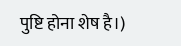पुष्टि होना शेष है।)